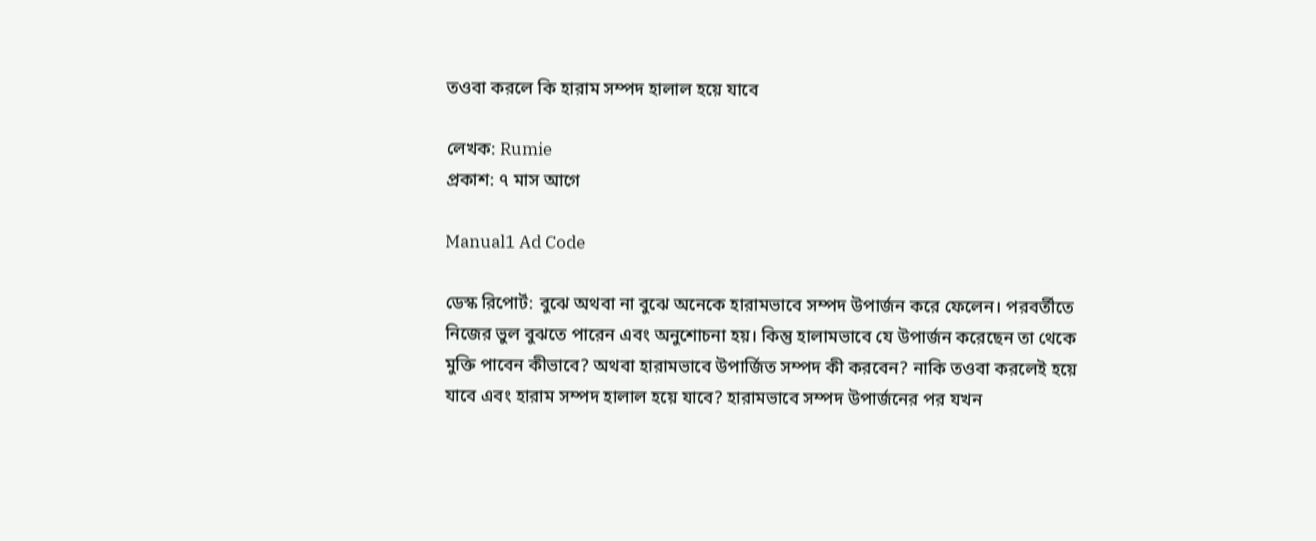তওবা করলে কি হারাম সম্পদ হালাল হয়ে যাবে

লেখক: Rumie
প্রকাশ: ৭ মাস আগে

Manual1 Ad Code

ডেস্ক রিপোর্ট: বুঝে অথবা না বুঝে অনেকে হারামভাবে সম্পদ উপার্জন করে ফেলেন। পরবর্তীতে নিজের ভুল বুঝতে পারেন এবং অনুশোচনা হয়। কিন্তু হালামভাবে যে উপার্জন করেছেন তা থেকে মুক্তি পাবেন কীভাবে? অথবা হারামভাবে উপার্জিত সম্পদ কী করবেন? নাকি তওবা করলেই হয়ে যাবে এবং হারাম সম্পদ হালাল হয়ে যাবে? হারামভাবে সম্পদ উপার্জনের পর যখন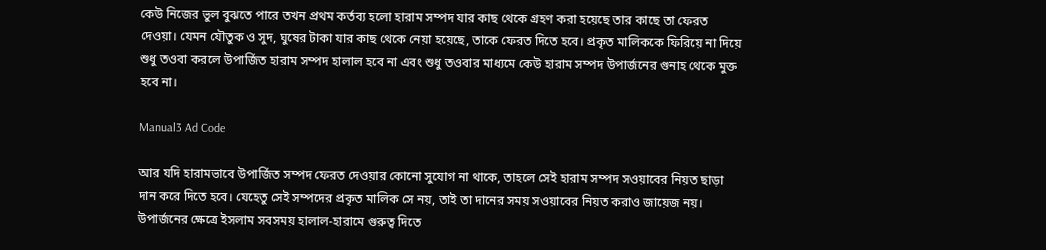কেউ নিজের ভুল বুঝতে পারে তখন প্রথম কর্তব্য হলো হারাম সম্পদ যার কাছ থেকে গ্রহণ করা হয়েছে তার কাছে তা ফেরত দেওয়া। যেমন যৌতুক ও সুদ, ঘুষের টাকা যার কাছ থেকে নেয়া হয়েছে, তাকে ফেরত দিতে হবে। প্রকৃত মালিককে ফিরিয়ে না দিয়ে শুধু তওবা করলে উপার্জিত হারাম সম্পদ হালাল হবে না এবং শুধু তওবার মাধ্যমে কেউ হারাম সম্পদ উপার্জনের গুনাহ থেকে মুক্ত হবে না।

Manual3 Ad Code

আর যদি হারামভাবে উপার্জিত সম্পদ ফেরত দেওয়ার কোনো সুযোগ না থাকে, তাহলে সেই হারাম সম্পদ সওয়াবের নিয়ত ছাড়া দান করে দিতে হবে। যেহেতু সেই সম্পদের প্রকৃত মালিক সে নয়, তাই তা দানের সময় সওয়াবের নিয়ত করাও জায়েজ নয়। উপার্জনের ক্ষেত্রে ইসলাম সবসময় হালাল-হারামে গুরুত্ব দিতে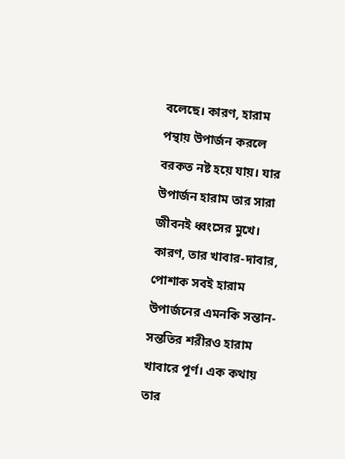বলেছে। কারণ, হারাম পন্থায় উপার্জন করলে বরকত নষ্ট হয়ে যায়। যার উপার্জন হারাম তার সারা জীবনই ধ্বংসের মুখে। কারণ, তার খাবার-দাবার, পোশাক সবই হারাম উপার্জনের এমনকি সন্তান-সন্ততির শরীরও হারাম খাবারে পূর্ণ। এক কথায় তার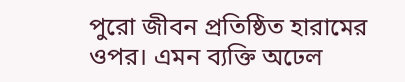পুরো জীবন প্রতিষ্ঠিত হারামের ওপর। এমন ব্যক্তি অঢেল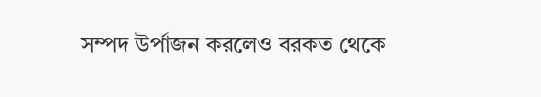সম্পদ উর্পাজন করলেও বরকত থেকে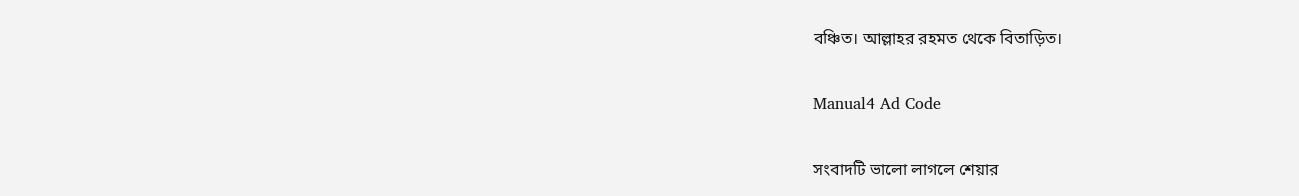বঞ্চিত। আল্লাহর রহমত থেকে বিতাড়িত।

Manual4 Ad Code

সংবাদটি ভালো লাগলে শেয়ার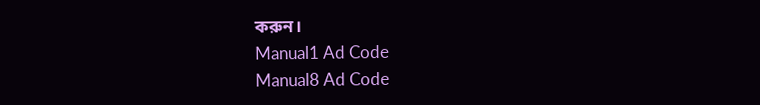করুন।
Manual1 Ad Code
Manual8 Ad Code